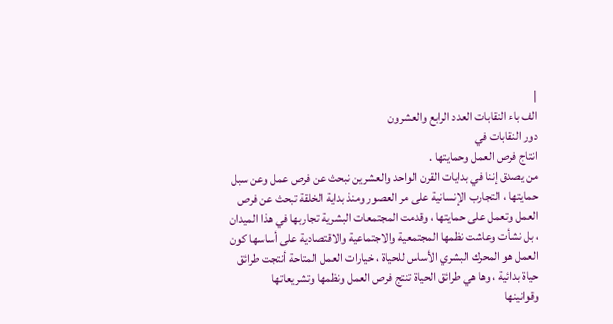|
الف باء النقابات العدد الرابع والعشرون
دور النقابات في
انتاج فرص العمل وحمايتها .
من يصدق إننا في بدايات القرن الواحد والعشرين نبحث عن فرص عمل وعن سبل
حمايتها ، التجارب الإنسانية على مر العصور ومنذ بداية الخلقة تبحث عن فرص
العمل وتعمل على حمايتها ، وقدمت المجتمعات البشرية تجاربها في هذا الميدان
، بل نشأت وعاشت نظمها المجتمعية والاجتماعية والاقتصادية على أساسها كون
العمل هو المحرك البشري الأساس للحياة ، خيارات العمل المتاحة أنتجت طرائق
حياة بدائية ، وها هي طرائق الحياة تنتج فرص العمل ونظمها وتشريعاتها
وقوانينها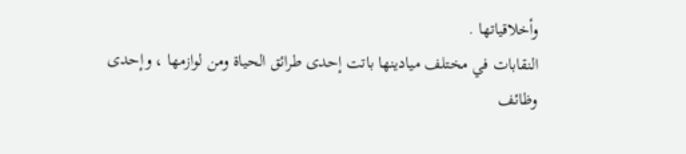وأخلاقياتها .
النقابات في مختلف ميادينها باتت إحدى طرائق الحياة ومن لوازمها ، وإحدى
وظائف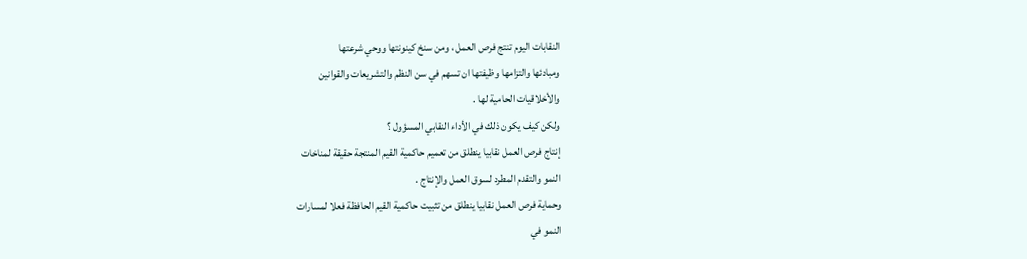النقابات اليوم تنتج فرص العمل ، ومن سنخ كينونتها ووحي شرعتها
ومبادئها والتزامها وظيفتها ان تسهم في سن النظم والتشريعات والقوانين
والأخلاقيات الحامية لها .
ولكن كيف يكون ذلك في الأداء النقابي المسؤول ؟
إنتاج فرص العمل نقابيا ينطلق من تعميم حاكمية القيم المنتجة حقيقة لمناخات
النمو والتقدم المطرد لسوق العمل والإنتاج .
وحماية فرص العمل نقابيا ينطلق من تثبيت حاكمية القيم الحافظة فعلا لمسارات
النمو في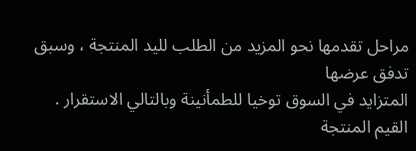مراحل تقدمها نحو المزيد من الطلب لليد المنتجة ، وسبق تدفق عرضها
المتزايد في السوق توخيا للطمأنينة وبالتالي الاستقرار .
القيم المنتجة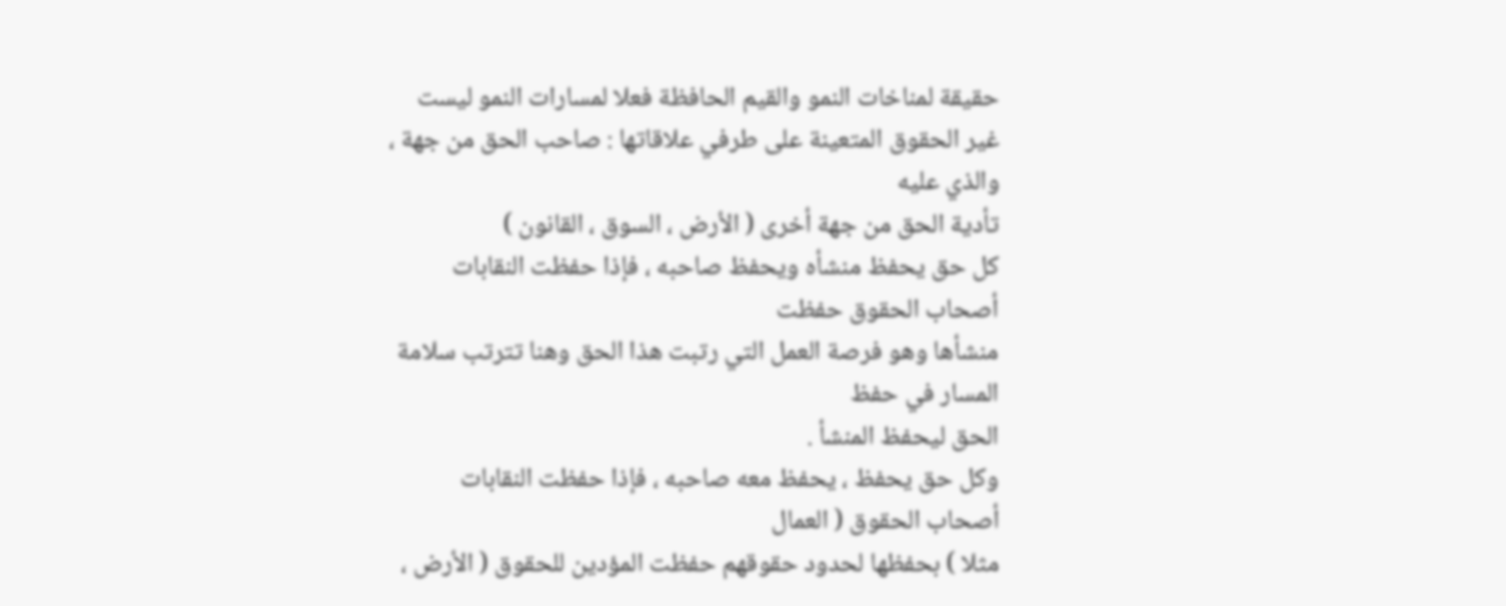حقيقة لمناخات النمو والقيم الحافظة فعلا لمسارات النمو ليست
غير الحقوق المتعينة على طرفي علاقاتها : صاحب الحق من جهة ، والذي عليه
تأدية الحق من جهة أخرى ( الأرض ، السوق ، القانون )
كل حق يحفظ منشأه ويحفظ صاحبه ، فإذا حفظت النقابات أصحاب الحقوق حفظت
منشأها وهو فرصة العمل التي رتبت هذا الحق وهنا تترتب سلامة المسار في حفظ
الحق ليحفظ المنشأ .
وكل حق يحفظ ، يحفظ معه صاحبه ، فإذا حفظت النقابات أصحاب الحقوق ( العمال
مثلا ) بحفظها لحدود حقوقهم حفظت المؤدين للحقوق ( الأرض ،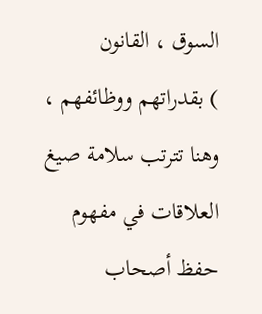السوق ، القانون
) بقدراتهم ووظائفهم ، وهنا تترتب سلامة صيغ العلاقات في مفهوم حفظ أصحاب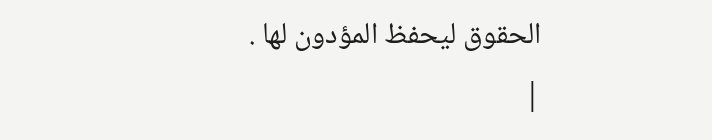الحقوق ليحفظ المؤدون لها .
|